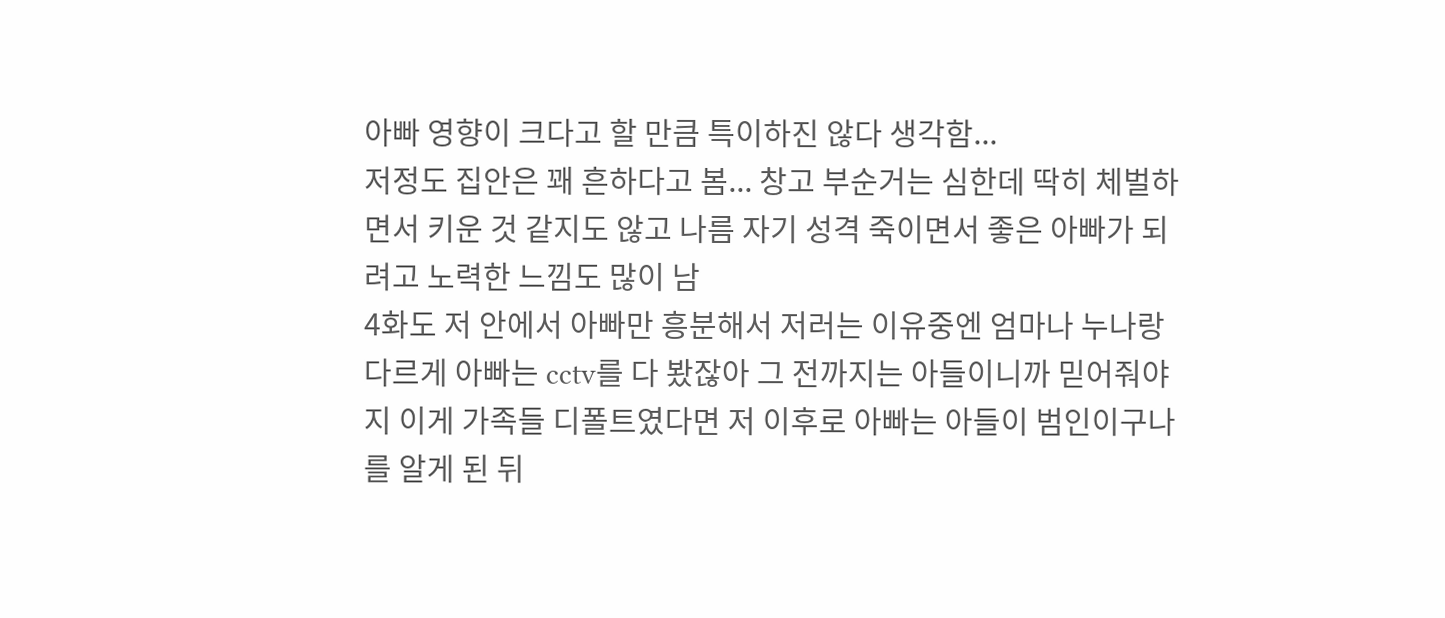아빠 영향이 크다고 할 만큼 특이하진 않다 생각함...
저정도 집안은 꽤 흔하다고 봄... 창고 부순거는 심한데 딱히 체벌하면서 키운 것 같지도 않고 나름 자기 성격 죽이면서 좋은 아빠가 되려고 노력한 느낌도 많이 남
4화도 저 안에서 아빠만 흥분해서 저러는 이유중엔 엄마나 누나랑 다르게 아빠는 cctv를 다 봤잖아 그 전까지는 아들이니까 믿어줘야지 이게 가족들 디폴트였다면 저 이후로 아빠는 아들이 범인이구나를 알게 된 뒤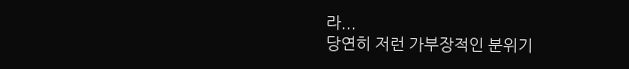라...
당연히 저런 가부장적인 분위기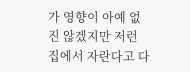가 영향이 아예 없진 않겠지만 저런 집에서 자란다고 다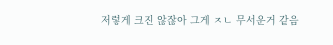저렇게 크진 않잖아 그게 ㅈㄴ 무서운거 같음